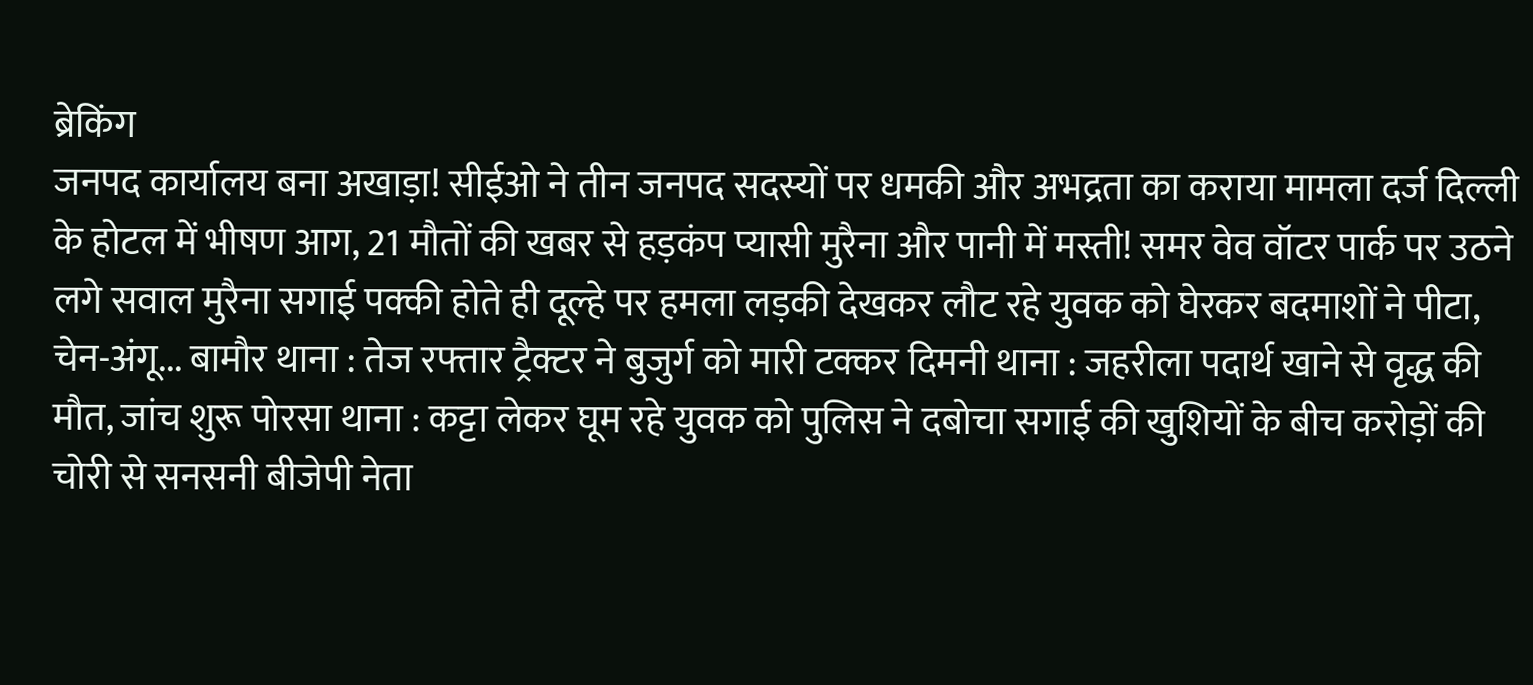ब्रेकिंग
जनपद कार्यालय बना अखाड़ा! सीईओ ने तीन जनपद सदस्यों पर धमकी और अभद्रता का कराया मामला दर्ज दिल्ली के होटल में भीषण आग, 21 मौतों की खबर से हड़कंप प्यासी मुरैना और पानी में मस्ती! समर वेव वॉटर पार्क पर उठने लगे सवाल मुरैना सगाई पक्की होते ही दूल्हे पर हमला लड़की देखकर लौट रहे युवक को घेरकर बदमाशों ने पीटा, चेन-अंगू... बामौर थाना : तेज रफ्तार ट्रैक्टर ने बुजुर्ग को मारी टक्कर दिमनी थाना : जहरीला पदार्थ खाने से वृद्ध की मौत, जांच शुरू पोरसा थाना : कट्टा लेकर घूम रहे युवक को पुलिस ने दबोचा सगाई की खुशियों के बीच करोड़ों की चोरी से सनसनी बीजेपी नेता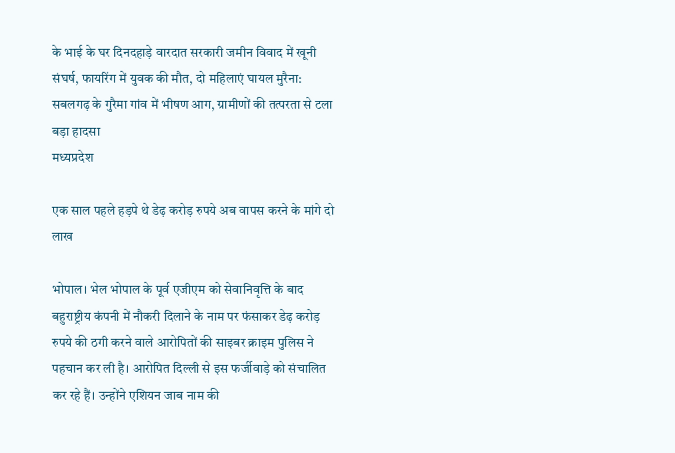के भाई के घर दिनदहाड़े वारदात सरकारी जमीन विवाद में खूनी संघर्ष, फायरिंग में युवक की मौत, दो महिलाएं घायल मुरैना: सबलगढ़ के गुरैमा गांव में भीषण आग, ग्रामीणों की तत्परता से टला बड़ा हादसा
मध्यप्रदेश

एक साल पहले हड़पे थे डेढ़ करोड़ रुपये अब वापस करने के मांगे दो लाख

भोपाल। भेल भोपाल के पूर्व एजीएम को सेवानिवृत्ति के बाद बहुराष्ट्रीय कंपनी में नौकरी दिलाने के नाम पर फंसाकर डेढ़ करोड़ रुपये की ठगी करने वाले आरोपितों की साइबर क्राइम पुलिस ने पहचान कर ली है। आरोपित दिल्ली से इस फर्जीवाड़े को संचालित कर रहे हैं। उन्होंने एशियन जाब नाम की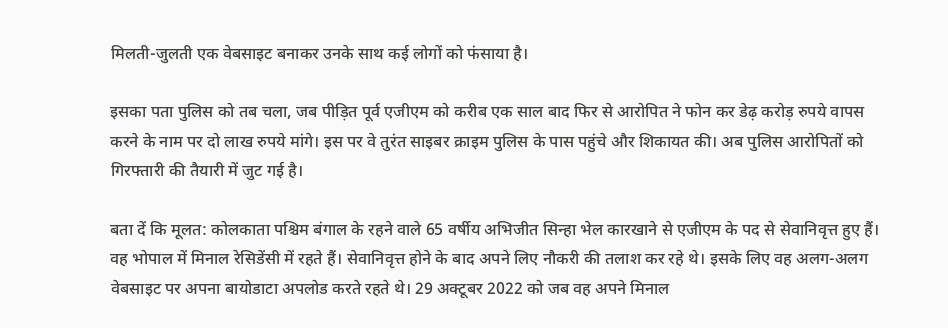मिलती-जुलती एक वेबसाइट बनाकर उनके साथ कई लोगों को फंसाया है।

इसका पता पुलिस को तब चला, जब पीड़ित पूर्व एजीएम को करीब एक साल बाद फिर से आरोपित ने फोन कर डेढ़ करोड़ रुपये वापस करने के नाम पर दो लाख रुपये मांगे। इस पर वे तुरंत साइबर क्राइम पुलिस के पास पहुंचे और शिकायत की। अब पुलिस आरोपितों को गिरफ्तारी की तैयारी में जुट गई है।

बता दें कि मूलत: कोलकाता पश्चिम बंगाल के रहने वाले 65 वर्षीय अभिजीत सिन्हा भेल कारखाने से एजीएम के पद से सेवानिवृत्त हुए हैं। वह भोपाल में मिनाल रेसिडेंसी में रहते हैं। सेवानिवृत्त होने के बाद अपने लिए नौकरी की तलाश कर रहे थे। इसके लिए वह अलग-अलग वेबसाइट पर अपना बायोडाटा अपलोड करते रहते थे। 29 अक्टूबर 2022 को जब वह अपने मिनाल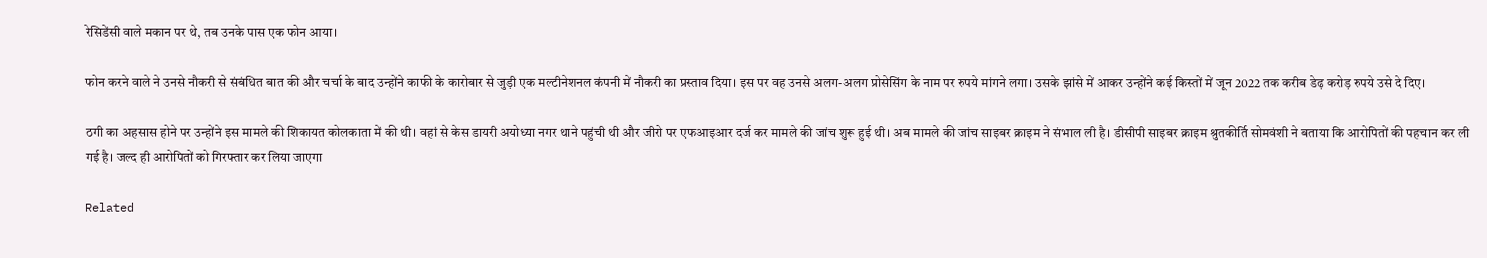रेसिडेंसी वाले मकान पर थे, तब उनके पास एक फोन आया।

फोन करने वाले ने उनसे नौकरी से संबंधित बात की और चर्चा के बाद उन्होंने काफी के कारोबार से जुड़ी एक मल्टीनेशनल कंपनी में नौकरी का प्रस्ताव दिया। इस पर वह उनसे अलग-अलग प्रोसेसिंग के नाम पर रुपये मांगने लगा। उसके झांसे में आकर उन्होंने कई किस्तों में जून 2022 तक करीब डेढ़ करोड़ रुपये उसे दे दिए।

ठगी का अहसास होने पर उन्होंने इस मामले की शिकायत कोलकाता में की थी। वहां से केस डायरी अयोध्या नगर थाने पहुंची थी और जीरो पर एफआइआर दर्ज कर मामले की जांच शुरू हुई थी। अब मामले की जांच साइबर क्राइम ने संभाल ली है। डीसीपी साइबर क्राइम श्रुतकीर्ति सोमवंशी ने बताया कि आरोपितों की पहचान कर ली गई है। जल्द ही आरोपितों को गिरफ्तार कर लिया जाएगा

Related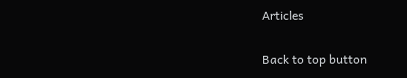Articles

Back to top button